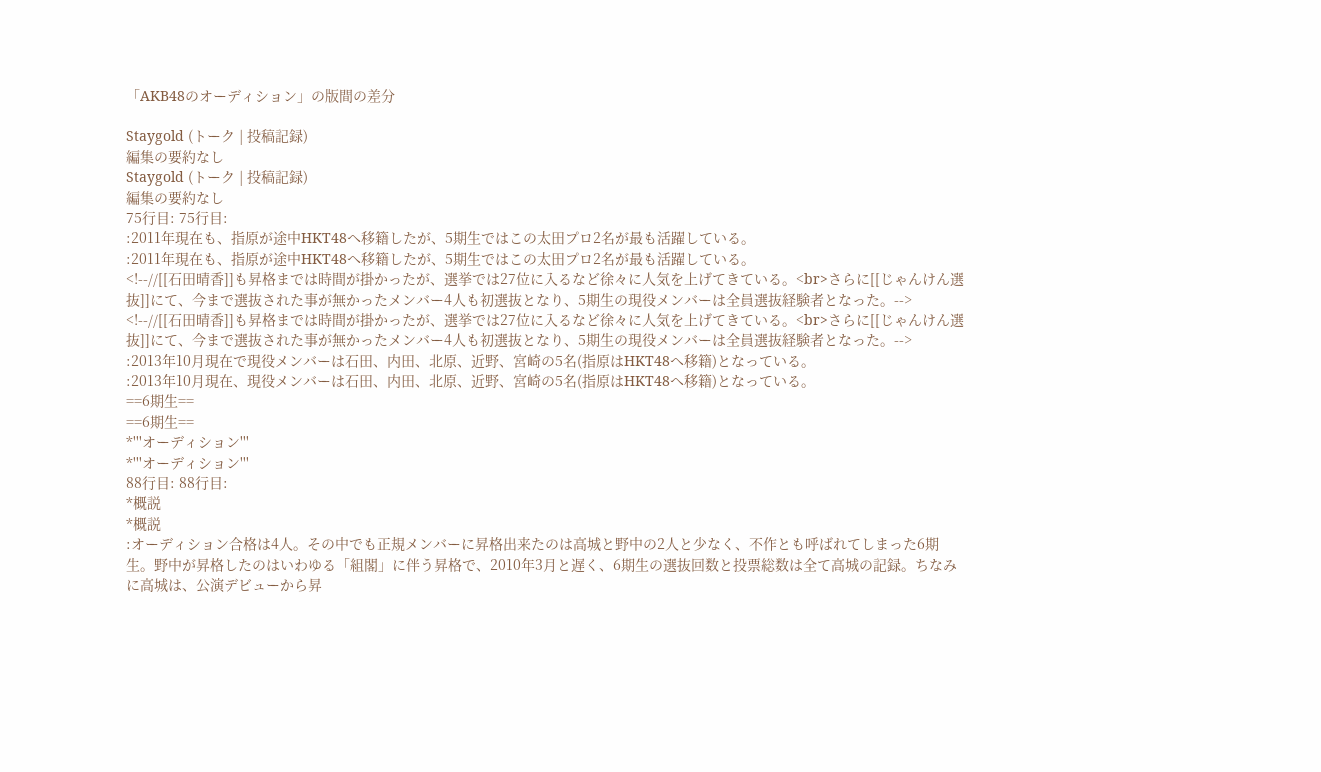「AKB48のオーディション」の版間の差分

Staygold (トーク | 投稿記録)
編集の要約なし
Staygold (トーク | 投稿記録)
編集の要約なし
75行目: 75行目:
:2011年現在も、指原が途中HKT48へ移籍したが、5期生ではこの太田プロ2名が最も活躍している。
:2011年現在も、指原が途中HKT48へ移籍したが、5期生ではこの太田プロ2名が最も活躍している。
<!--//[[石田晴香]]も昇格までは時間が掛かったが、選挙では27位に入るなど徐々に人気を上げてきている。<br>さらに[[じゃんけん選抜]]にて、今まで選抜された事が無かったメンバー4人も初選抜となり、5期生の現役メンバーは全員選抜経験者となった。-->
<!--//[[石田晴香]]も昇格までは時間が掛かったが、選挙では27位に入るなど徐々に人気を上げてきている。<br>さらに[[じゃんけん選抜]]にて、今まで選抜された事が無かったメンバー4人も初選抜となり、5期生の現役メンバーは全員選抜経験者となった。-->
:2013年10月現在で現役メンバーは石田、内田、北原、近野、宮崎の5名(指原はHKT48へ移籍)となっている。
:2013年10月現在、現役メンバーは石田、内田、北原、近野、宮崎の5名(指原はHKT48へ移籍)となっている。
==6期生==
==6期生==
*'''オーディション'''
*'''オーディション'''
88行目: 88行目:
*概説
*概説
:オーディション合格は4人。その中でも正規メンバーに昇格出来たのは高城と野中の2人と少なく、不作とも呼ばれてしまった6期生。野中が昇格したのはいわゆる「組閣」に伴う昇格で、2010年3月と遅く、6期生の選抜回数と投票総数は全て高城の記録。ちなみに高城は、公演デビューから昇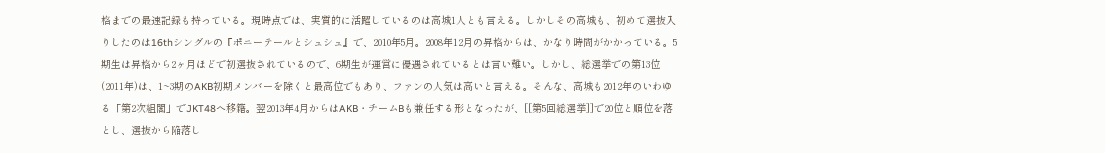格までの最速記録も持っている。現時点では、実質的に活躍しているのは高城1人とも言える。しかしその高城も、初めて選抜入りしたのは16thシングルの『ポニーテールとシュシュ』で、2010年5月。2008年12月の昇格からは、かなり時間がかかっている。5期生は昇格から2ヶ月ほどで初選抜されているので、6期生が運営に優遇されているとは言い難い。しかし、総選挙での第13位(2011年)は、1~3期のAKB初期メンバーを除くと最高位でもあり、ファンの人気は高いと言える。そんな、高城も2012年のいわゆる「第2次組閣」でJKT48へ移籍。翌2013年4月からはAKB・チームBも兼任する形となったが、[[第5回総選挙]]で20位と順位を落とし、選抜から陥落し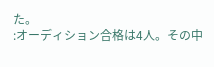た。
:オーディション合格は4人。その中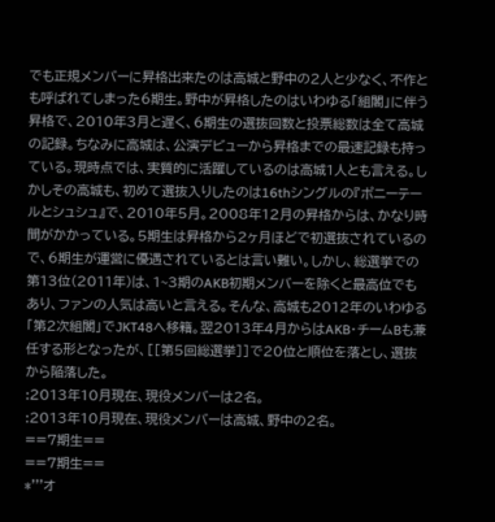でも正規メンバーに昇格出来たのは高城と野中の2人と少なく、不作とも呼ばれてしまった6期生。野中が昇格したのはいわゆる「組閣」に伴う昇格で、2010年3月と遅く、6期生の選抜回数と投票総数は全て高城の記録。ちなみに高城は、公演デビューから昇格までの最速記録も持っている。現時点では、実質的に活躍しているのは高城1人とも言える。しかしその高城も、初めて選抜入りしたのは16thシングルの『ポニーテールとシュシュ』で、2010年5月。2008年12月の昇格からは、かなり時間がかかっている。5期生は昇格から2ヶ月ほどで初選抜されているので、6期生が運営に優遇されているとは言い難い。しかし、総選挙での第13位(2011年)は、1~3期のAKB初期メンバーを除くと最高位でもあり、ファンの人気は高いと言える。そんな、高城も2012年のいわゆる「第2次組閣」でJKT48へ移籍。翌2013年4月からはAKB・チームBも兼任する形となったが、[[第5回総選挙]]で20位と順位を落とし、選抜から陥落した。
:2013年10月現在、現役メンバーは2名。
:2013年10月現在、現役メンバーは高城、野中の2名。
==7期生==
==7期生==
*'''オ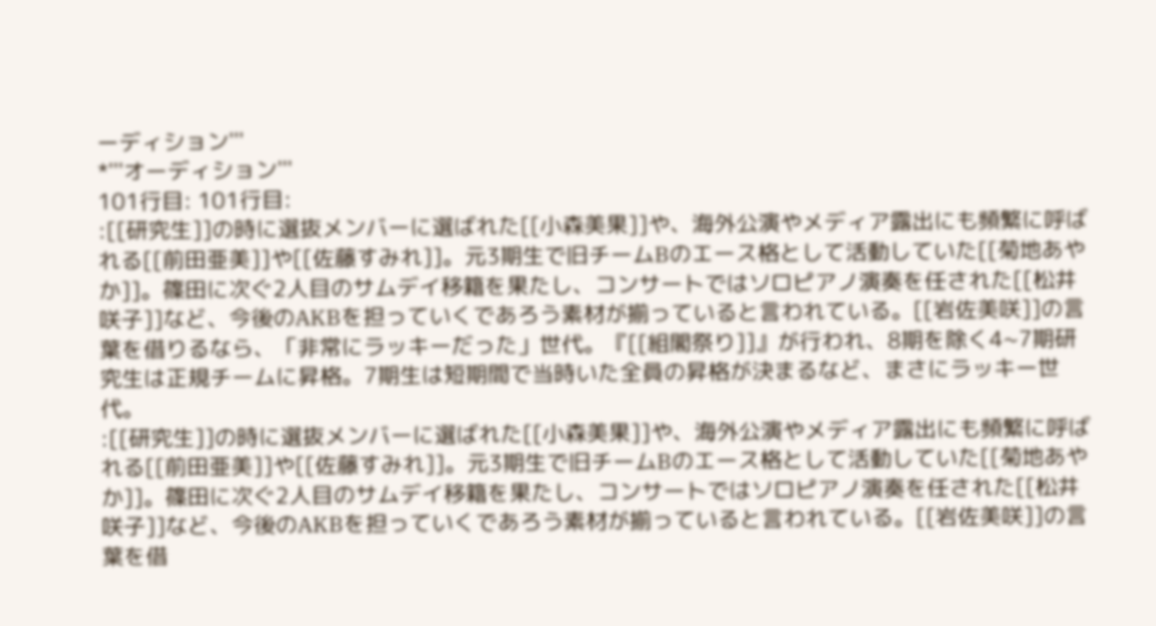ーディション'''
*'''オーディション'''
101行目: 101行目:
:[[研究生]]の時に選抜メンバーに選ばれた[[小森美果]]や、海外公演やメディア露出にも頻繁に呼ばれる[[前田亜美]]や[[佐藤すみれ]]。元3期生で旧チームBのエース格として活動していた[[菊地あやか]]。篠田に次ぐ2人目のサムデイ移籍を果たし、コンサートではソロピアノ演奏を任された[[松井咲子]]など、今後のAKBを担っていくであろう素材が揃っていると言われている。[[岩佐美咲]]の言葉を借りるなら、「非常にラッキーだった」世代。『[[組閣祭り]]』が行われ、8期を除く4~7期研究生は正規チームに昇格。7期生は短期間で当時いた全員の昇格が決まるなど、まさにラッキー世代。
:[[研究生]]の時に選抜メンバーに選ばれた[[小森美果]]や、海外公演やメディア露出にも頻繁に呼ばれる[[前田亜美]]や[[佐藤すみれ]]。元3期生で旧チームBのエース格として活動していた[[菊地あやか]]。篠田に次ぐ2人目のサムデイ移籍を果たし、コンサートではソロピアノ演奏を任された[[松井咲子]]など、今後のAKBを担っていくであろう素材が揃っていると言われている。[[岩佐美咲]]の言葉を借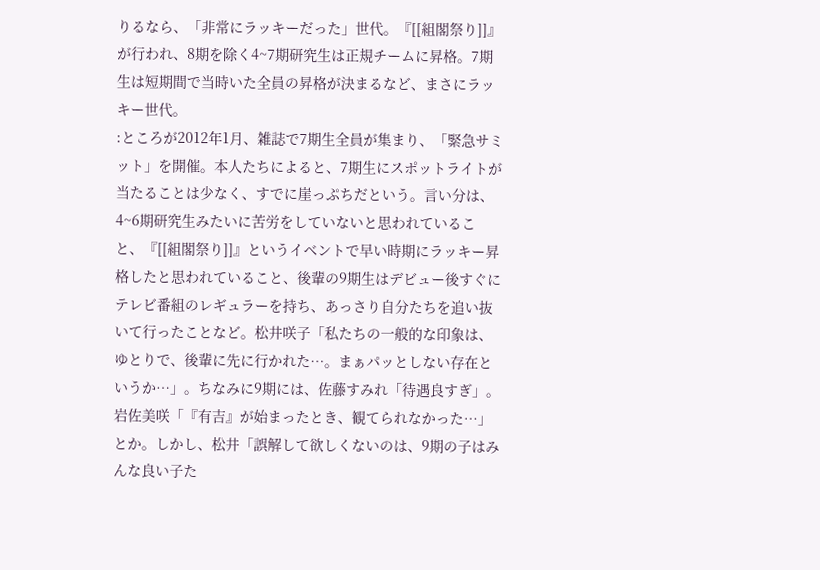りるなら、「非常にラッキーだった」世代。『[[組閣祭り]]』が行われ、8期を除く4~7期研究生は正規チームに昇格。7期生は短期間で当時いた全員の昇格が決まるなど、まさにラッキー世代。
:ところが2012年1月、雑誌で7期生全員が集まり、「緊急サミット」を開催。本人たちによると、7期生にスポットライトが当たることは少なく、すでに崖っぷちだという。言い分は、4~6期研究生みたいに苦労をしていないと思われていること、『[[組閣祭り]]』というイベントで早い時期にラッキー昇格したと思われていること、後輩の9期生はデビュー後すぐにテレビ番組のレギュラーを持ち、あっさり自分たちを追い抜いて行ったことなど。松井咲子「私たちの一般的な印象は、ゆとりで、後輩に先に行かれた…。まぁパッとしない存在というか…」。ちなみに9期には、佐藤すみれ「待遇良すぎ」。岩佐美咲「『有吉』が始まったとき、観てられなかった…」とか。しかし、松井「誤解して欲しくないのは、9期の子はみんな良い子た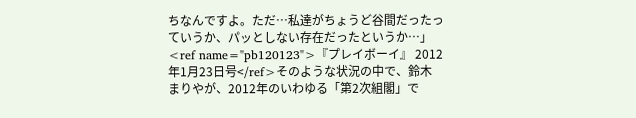ちなんですよ。ただ…私達がちょうど谷間だったっていうか、パッとしない存在だったというか…」<ref name="pb120123">『プレイボーイ』 2012年1月23日号</ref>そのような状況の中で、鈴木まりやが、2012年のいわゆる「第2次組閣」で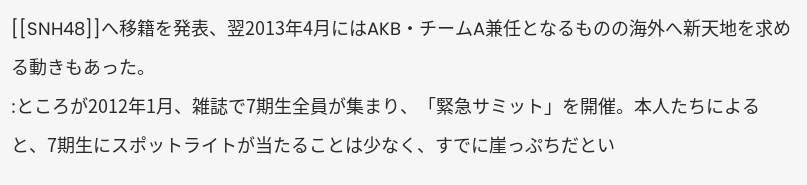[[SNH48]]へ移籍を発表、翌2013年4月にはAKB・チームA兼任となるものの海外へ新天地を求める動きもあった。
:ところが2012年1月、雑誌で7期生全員が集まり、「緊急サミット」を開催。本人たちによると、7期生にスポットライトが当たることは少なく、すでに崖っぷちだとい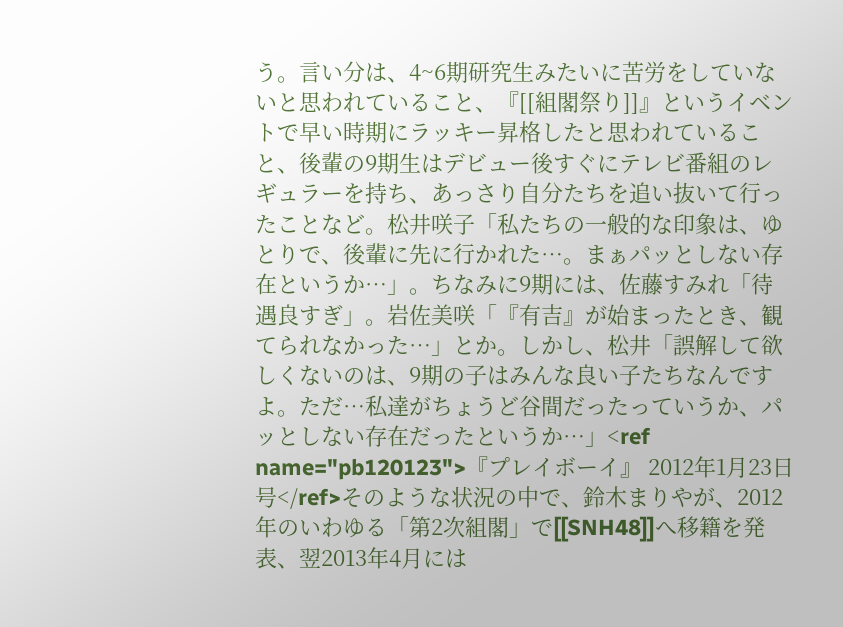う。言い分は、4~6期研究生みたいに苦労をしていないと思われていること、『[[組閣祭り]]』というイベントで早い時期にラッキー昇格したと思われていること、後輩の9期生はデビュー後すぐにテレビ番組のレギュラーを持ち、あっさり自分たちを追い抜いて行ったことなど。松井咲子「私たちの一般的な印象は、ゆとりで、後輩に先に行かれた…。まぁパッとしない存在というか…」。ちなみに9期には、佐藤すみれ「待遇良すぎ」。岩佐美咲「『有吉』が始まったとき、観てられなかった…」とか。しかし、松井「誤解して欲しくないのは、9期の子はみんな良い子たちなんですよ。ただ…私達がちょうど谷間だったっていうか、パッとしない存在だったというか…」<ref name="pb120123">『プレイボーイ』 2012年1月23日号</ref>そのような状況の中で、鈴木まりやが、2012年のいわゆる「第2次組閣」で[[SNH48]]へ移籍を発表、翌2013年4月には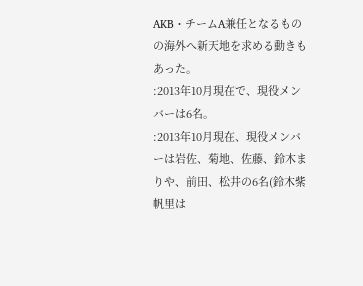AKB・チームA兼任となるものの海外へ新天地を求める動きもあった。
:2013年10月現在で、現役メンバーは6名。
:2013年10月現在、現役メンバーは岩佐、菊地、佐藤、鈴木まりや、前田、松井の6名(鈴木紫帆里は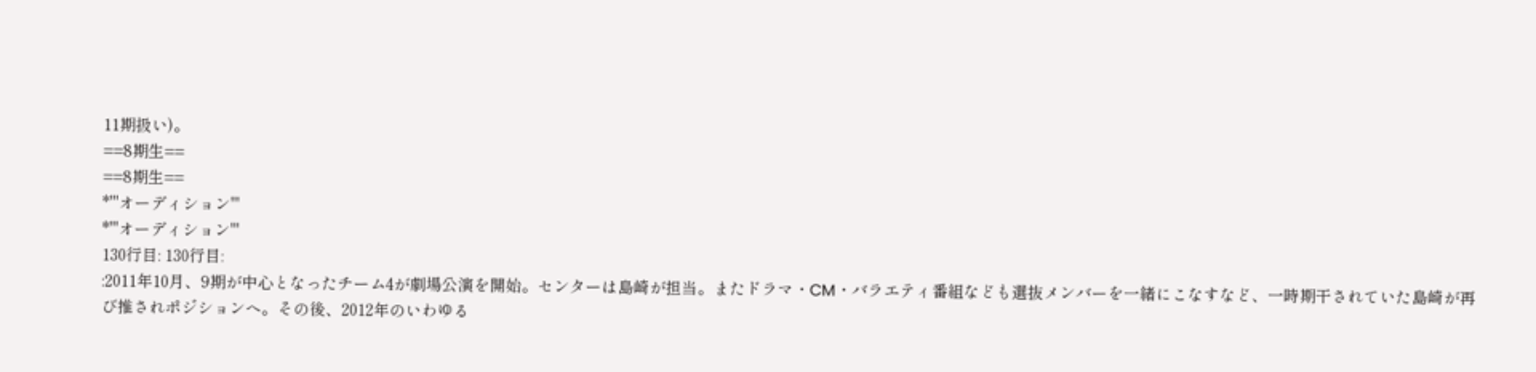11期扱い)。
==8期生==
==8期生==
*'''オーディション'''
*'''オーディション'''
130行目: 130行目:
:2011年10月、9期が中心となったチーム4が劇場公演を開始。センターは島崎が担当。またドラマ・CM・バラエティ番組なども選抜メンバーを一緒にこなすなど、一時期干されていた島崎が再び推されポジションへ。その後、2012年のいわゆる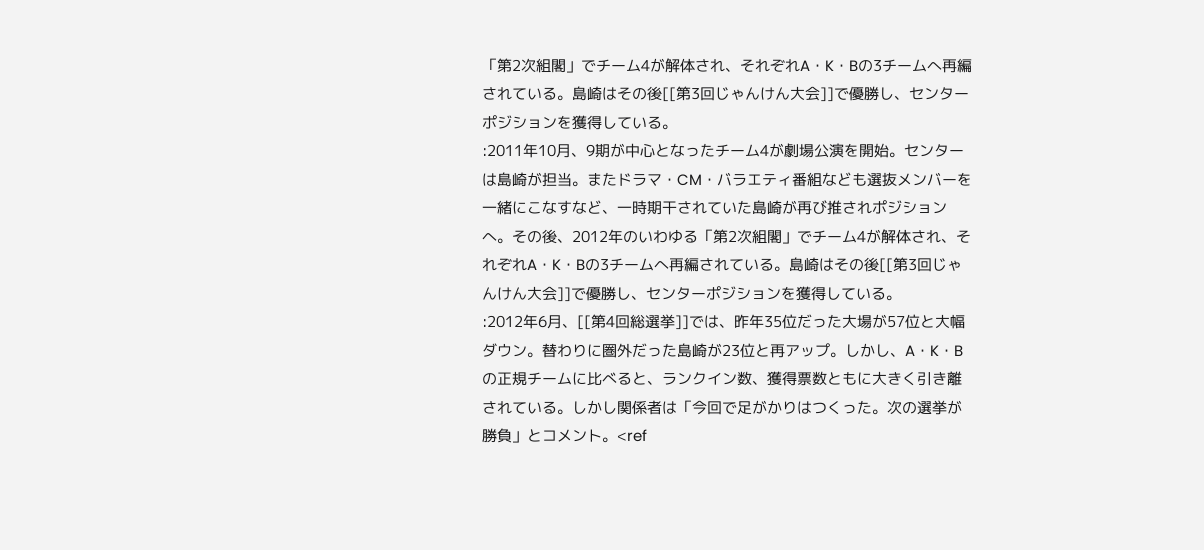「第2次組閣」でチーム4が解体され、それぞれA・K・Bの3チームへ再編されている。島崎はその後[[第3回じゃんけん大会]]で優勝し、センターポジションを獲得している。
:2011年10月、9期が中心となったチーム4が劇場公演を開始。センターは島崎が担当。またドラマ・CM・バラエティ番組なども選抜メンバーを一緒にこなすなど、一時期干されていた島崎が再び推されポジションへ。その後、2012年のいわゆる「第2次組閣」でチーム4が解体され、それぞれA・K・Bの3チームへ再編されている。島崎はその後[[第3回じゃんけん大会]]で優勝し、センターポジションを獲得している。
:2012年6月、[[第4回総選挙]]では、昨年35位だった大場が57位と大幅ダウン。替わりに圏外だった島崎が23位と再アップ。しかし、A・K・Bの正規チームに比べると、ランクイン数、獲得票数ともに大きく引き離されている。しかし関係者は「今回で足がかりはつくった。次の選挙が勝負」とコメント。<ref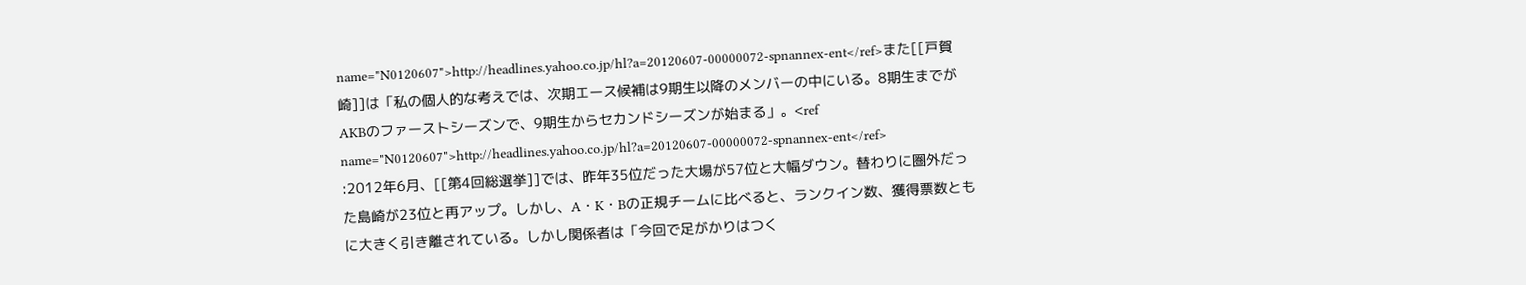name="N0120607">http://headlines.yahoo.co.jp/hl?a=20120607-00000072-spnannex-ent</ref>また[[戸賀崎]]は「私の個人的な考えでは、次期エース候補は9期生以降のメンバーの中にいる。8期生までがAKBのファーストシーズンで、9期生からセカンドシーズンが始まる」。<ref name="N0120607">http://headlines.yahoo.co.jp/hl?a=20120607-00000072-spnannex-ent</ref>
:2012年6月、[[第4回総選挙]]では、昨年35位だった大場が57位と大幅ダウン。替わりに圏外だった島崎が23位と再アップ。しかし、A・K・Bの正規チームに比べると、ランクイン数、獲得票数ともに大きく引き離されている。しかし関係者は「今回で足がかりはつく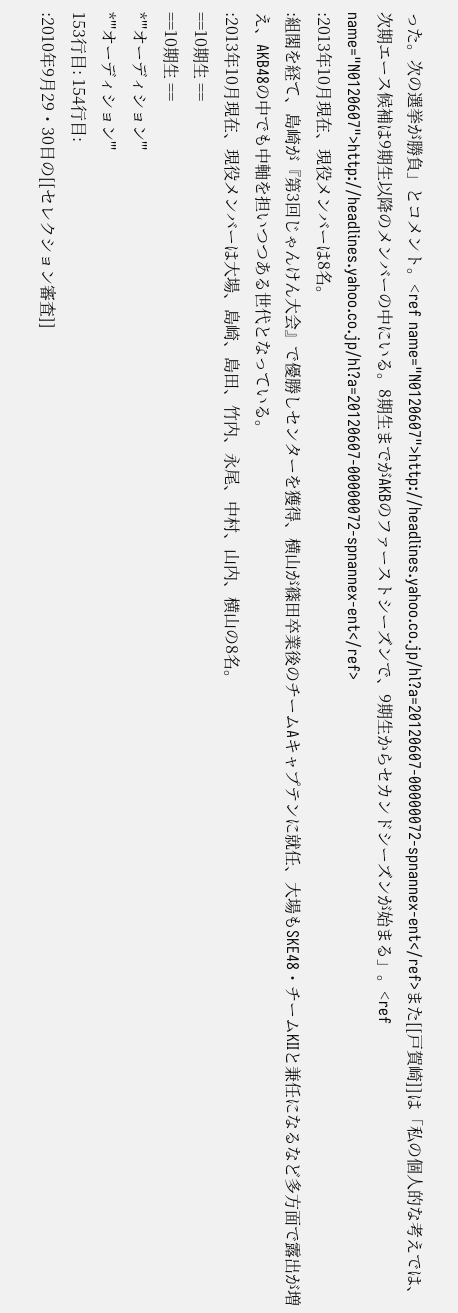った。次の選挙が勝負」とコメント。<ref name="N0120607">http://headlines.yahoo.co.jp/hl?a=20120607-00000072-spnannex-ent</ref>また[[戸賀崎]]は「私の個人的な考えでは、次期エース候補は9期生以降のメンバーの中にいる。8期生までがAKBのファーストシーズンで、9期生からセカンドシーズンが始まる」。<ref name="N0120607">http://headlines.yahoo.co.jp/hl?a=20120607-00000072-spnannex-ent</ref>
:2013年10月現在、現役メンバーは8名。
:組閣を経て、島崎が『第3回じゃんけん大会』で優勝しセンターを獲得、横山が篠田卒業後のチームAキャプテンに就任、大場もSKE48・チームKIIと兼任になるなど多方面で露出が増え、AKB48の中でも中軸を担いつつある世代となっている。
:2013年10月現在、現役メンバーは大場、島崎、島田、竹内、永尾、中村、山内、横山の8名。
==10期生 ==
==10期生 ==
*'''オーディション'''
*'''オーディション'''
153行目: 154行目:
:2010年9月29・30日の[[セレクション審査]]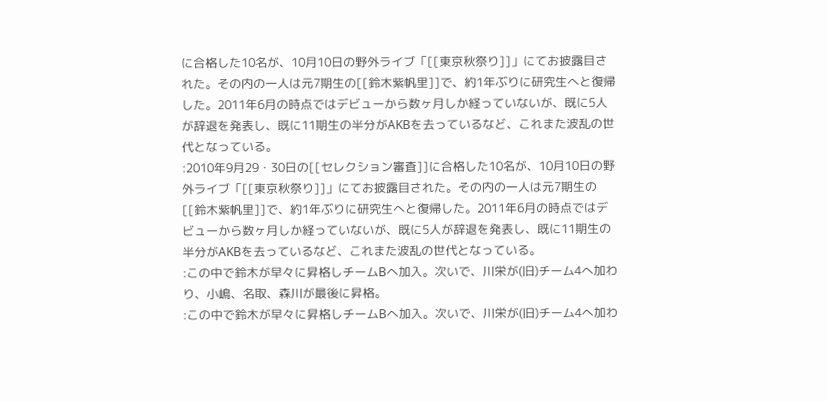に合格した10名が、10月10日の野外ライブ「[[東京秋祭り]]」にてお披露目された。その内の一人は元7期生の[[鈴木紫帆里]]で、約1年ぶりに研究生へと復帰した。2011年6月の時点ではデビューから数ヶ月しか経っていないが、既に5人が辞退を発表し、既に11期生の半分がAKBを去っているなど、これまた波乱の世代となっている。
:2010年9月29・30日の[[セレクション審査]]に合格した10名が、10月10日の野外ライブ「[[東京秋祭り]]」にてお披露目された。その内の一人は元7期生の[[鈴木紫帆里]]で、約1年ぶりに研究生へと復帰した。2011年6月の時点ではデビューから数ヶ月しか経っていないが、既に5人が辞退を発表し、既に11期生の半分がAKBを去っているなど、これまた波乱の世代となっている。
:この中で鈴木が早々に昇格しチームBへ加入。次いで、川栄が(旧)チーム4へ加わり、小嶋、名取、森川が最後に昇格。
:この中で鈴木が早々に昇格しチームBへ加入。次いで、川栄が(旧)チーム4へ加わ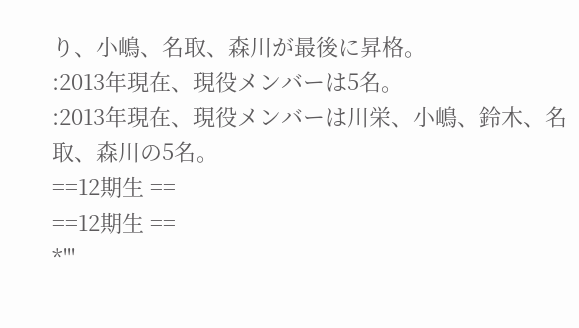り、小嶋、名取、森川が最後に昇格。
:2013年現在、現役メンバーは5名。
:2013年現在、現役メンバーは川栄、小嶋、鈴木、名取、森川の5名。
==12期生 ==
==12期生 ==
*'''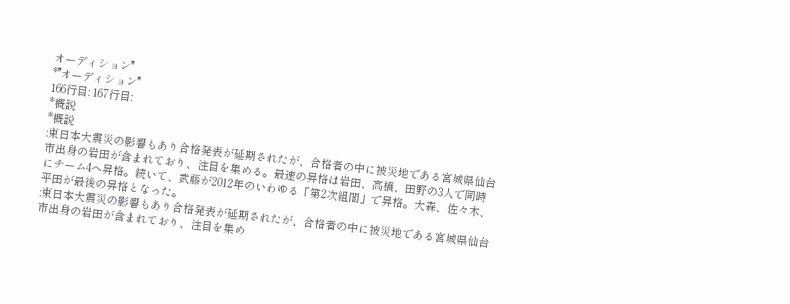オーディション'''
*'''オーディション'''
166行目: 167行目:
*概説
*概説
:東日本大震災の影響もあり合格発表が延期されたが、合格者の中に被災地である宮城県仙台市出身の岩田が含まれており、注目を集める。最速の昇格は岩田、高橋、田野の3人で同時にチーム4へ昇格。続いて、武藤が2012年のいわゆる「第2次組閣」で昇格。大森、佐々木、平田が最後の昇格となった。
:東日本大震災の影響もあり合格発表が延期されたが、合格者の中に被災地である宮城県仙台市出身の岩田が含まれており、注目を集め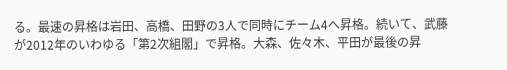る。最速の昇格は岩田、高橋、田野の3人で同時にチーム4へ昇格。続いて、武藤が2012年のいわゆる「第2次組閣」で昇格。大森、佐々木、平田が最後の昇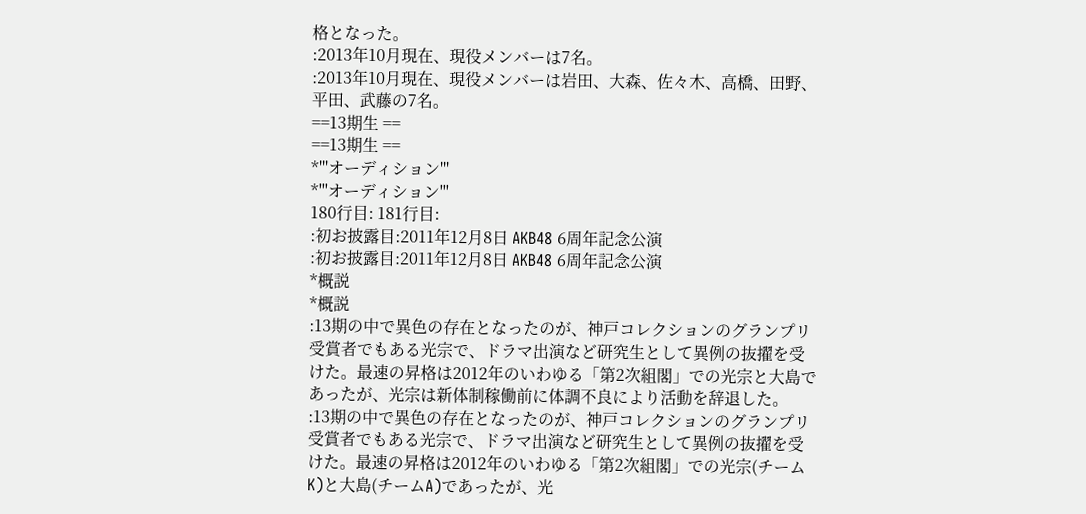格となった。
:2013年10月現在、現役メンバーは7名。
:2013年10月現在、現役メンバーは岩田、大森、佐々木、高橋、田野、平田、武藤の7名。
==13期生 ==
==13期生 ==
*'''オーディション'''
*'''オーディション'''
180行目: 181行目:
:初お披露目:2011年12月8日 AKB48 6周年記念公演
:初お披露目:2011年12月8日 AKB48 6周年記念公演
*概説
*概説
:13期の中で異色の存在となったのが、神戸コレクションのグランプリ受賞者でもある光宗で、ドラマ出演など研究生として異例の抜擢を受けた。最速の昇格は2012年のいわゆる「第2次組閣」での光宗と大島であったが、光宗は新体制稼働前に体調不良により活動を辞退した。
:13期の中で異色の存在となったのが、神戸コレクションのグランプリ受賞者でもある光宗で、ドラマ出演など研究生として異例の抜擢を受けた。最速の昇格は2012年のいわゆる「第2次組閣」での光宗(チームK)と大島(チームA)であったが、光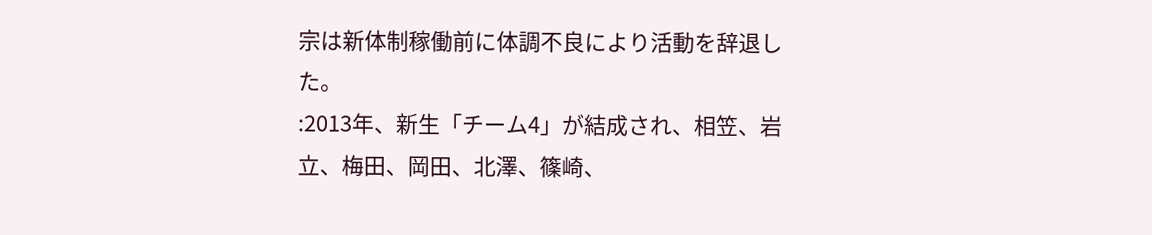宗は新体制稼働前に体調不良により活動を辞退した。
:2013年、新生「チーム4」が結成され、相笠、岩立、梅田、岡田、北澤、篠崎、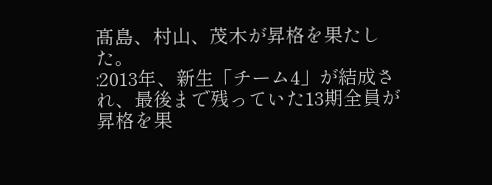髙島、村山、茂木が昇格を果たした。
:2013年、新生「チーム4」が結成され、最後まで残っていた13期全員が昇格を果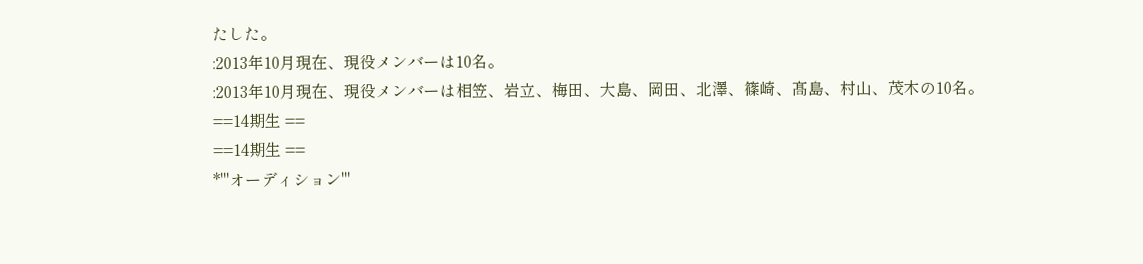たした。
:2013年10月現在、現役メンバーは10名。
:2013年10月現在、現役メンバーは相笠、岩立、梅田、大島、岡田、北澤、篠崎、髙島、村山、茂木の10名。
==14期生 ==
==14期生 ==
*'''オーディション'''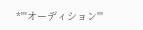*'''オーディション'''